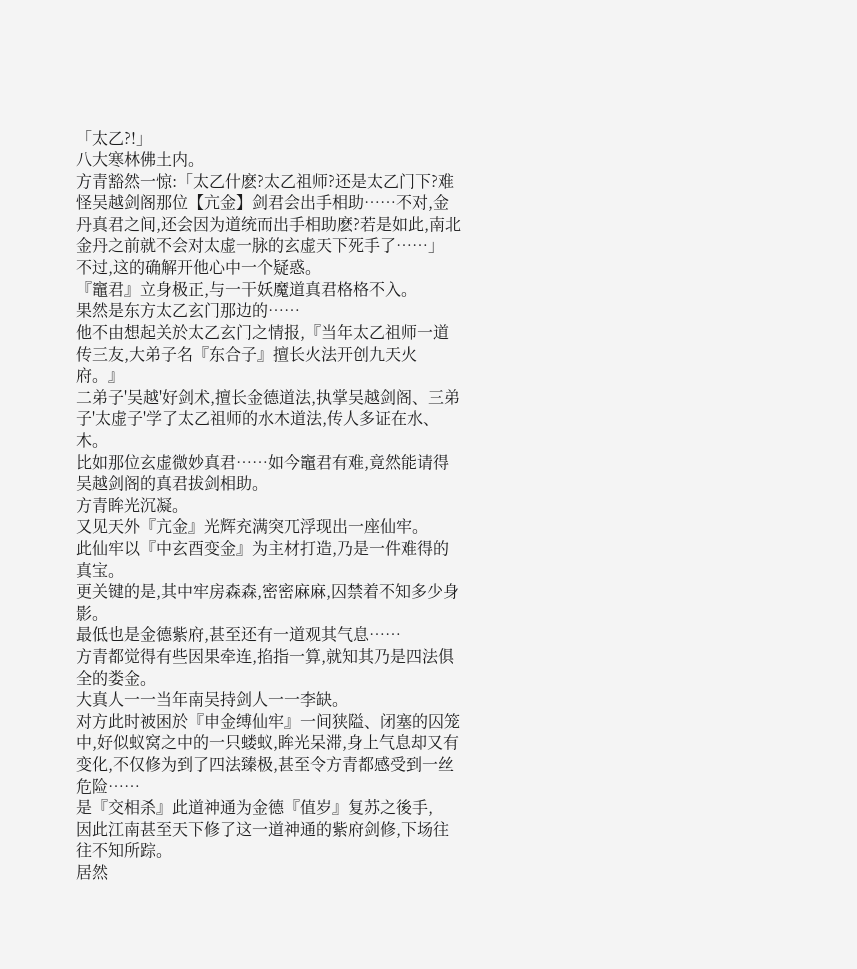「太乙?!」
八大寒林佛土内。
方青豁然一惊:「太乙什麽?太乙祖师?还是太乙门下?难怪吴越剑阁那位【亢金】剑君会出手相助……不对,金丹真君之间,还会因为道统而出手相助麽?若是如此,南北金丹之前就不会对太虚一脉的玄虚天下死手了……」
不过,这的确解开他心中一个疑惑。
『竈君』立身极正,与一干妖魔道真君格格不入。
果然是东方太乙玄门那边的……
他不由想起关於太乙玄门之情报,『当年太乙祖师一道传三友,大弟子名『东合子』擅长火法开创九天火府。』
二弟子'吴越'好剑术,擅长金德道法,执掌吴越剑阁、三弟子'太虚子'学了太乙祖师的水木道法,传人多证在水、木。
比如那位玄虚微妙真君……如今竈君有难,竟然能请得吴越剑阁的真君拔剑相助。
方青眸光沉凝。
又见天外『亢金』光辉充满突兀浮现出一座仙牢。
此仙牢以『中玄酉变金』为主材打造,乃是一件难得的真宝。
更关键的是,其中牢房森森,密密麻麻,囚禁着不知多少身影。
最低也是金德紫府,甚至还有一道观其气息……
方青都觉得有些因果牵连,掐指一算,就知其乃是四法俱全的娄金。
大真人一一当年南吴持剑人一一李缺。
对方此时被困於『申金缚仙牢』一间狭隘、闭塞的囚笼中,好似蚁窝之中的一只蝼蚁,眸光呆滞,身上气息却又有变化,不仅修为到了四法臻极,甚至令方青都感受到一丝危险……
是『交相杀』此道神通为金德『值岁』复苏之後手,
因此江南甚至天下修了这一道神通的紫府剑修,下场往往不知所踪。
居然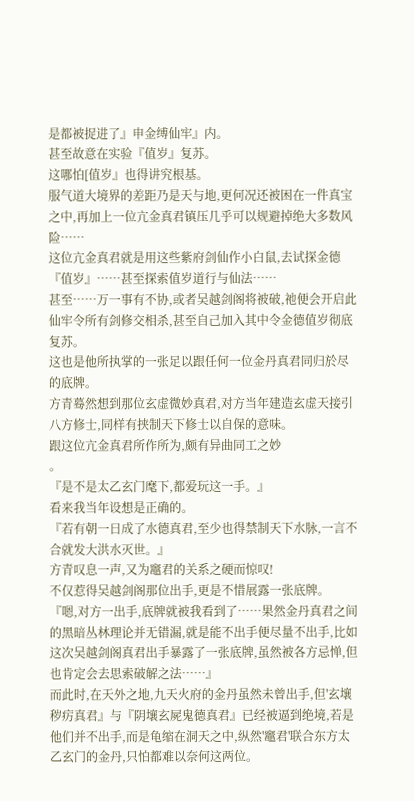是都被捉进了』申金缚仙牢』内。
甚至故意在实验『值岁』复苏。
这哪怕[值岁』也得讲究根基。
服气道大境界的差距乃是天与地,更何况还被困在一件真宝之中,再加上一位亢金真君镇压几乎可以规避掉绝大多数风险……
这位亢金真君就是用这些紫府剑仙作小白鼠,去试探金德『值岁』……甚至探索值岁道行与仙法……
甚至……万一事有不协,或者吴越剑阁将被破,祂便会开启此仙牢令所有剑修交相杀,甚至自己加入其中令金德值岁彻底复苏。
这也是他所执掌的一张足以跟任何一位金丹真君同归於尽的底牌。
方青蓦然想到那位玄虚微妙真君,对方当年建造玄虚天接引八方修士,同样有挟制天下修士以自保的意味。
跟这位亢金真君所作所为,颇有异曲同工之妙
。
『是不是太乙玄门麾下,都爱玩这一手。』
看来我当年设想是正确的。
『若有朝一日成了水德真君,至少也得禁制天下水脉,一言不合就发大洪水灭世。』
方青叹息一声,又为竈君的关系之硬而惊叹!
不仅惹得吴越剑阁那位出手,更是不惜展露一张底牌。
『嗯,对方一出手,底牌就被我看到了……果然金丹真君之间的黑暗丛林理论并无错漏,就是能不出手便尽量不出手,比如这次吴越剑阁真君出手暴露了一张底牌,虽然被各方忌惮,但也肯定会去思索破解之法……』
而此时,在天外之地,九天火府的金丹虽然未曾出手,但'玄壤秽疠真君』与『阴壤玄屍鬼德真君』已经被逼到绝境,若是他们并不出手,而是龟缩在洞天之中,纵然'竈君'联合东方太乙玄门的金丹,只怕都难以奈何这两位。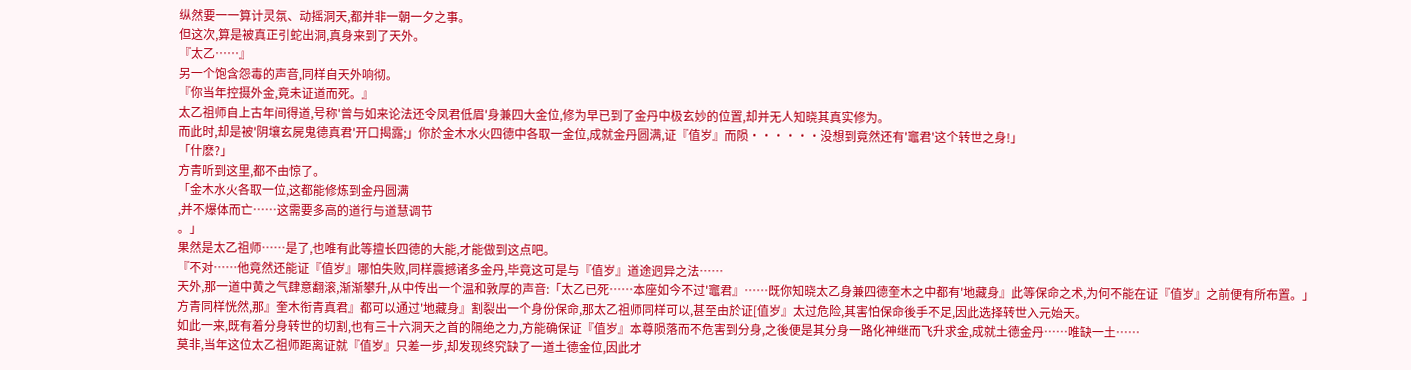纵然要一一算计灵氛、动摇洞天,都并非一朝一夕之事。
但这次,算是被真正引蛇出洞,真身来到了天外。
『太乙……』
另一个饱含怨毒的声音,同样自天外响彻。
『你当年控摄外金,竟未证道而死。』
太乙祖师自上古年间得道,号称'曾与如来论法还令凤君低眉'身兼四大金位,修为早已到了金丹中极玄妙的位置,却并无人知晓其真实修为。
而此时,却是被'阴壤玄屍鬼德真君'开口揭露;」你於金木水火四德中各取一金位,成就金丹圆满,证『值岁』而陨······没想到竟然还有'竈君'这个转世之身!」
「什麽?」
方青听到这里,都不由惊了。
「金木水火各取一位,这都能修炼到金丹圆满
,并不爆体而亡……这需要多高的道行与道慧调节
。」
果然是太乙祖师……是了,也唯有此等擅长四德的大能,才能做到这点吧。
『不对……他竟然还能证『值岁』哪怕失败,同样震撼诸多金丹,毕竟这可是与『值岁』道途迥异之法……
天外,那一道中黄之气肆意翻滚,渐渐攀升,从中传出一个温和敦厚的声音:「太乙已死……本座如今不过'竈君』……既你知晓太乙身兼四德奎木之中都有'地藏身』此等保命之术,为何不能在证『值岁』之前便有所布置。」
方青同样恍然,那』奎木衔青真君』都可以通过'地藏身』割裂出一个身份保命,那太乙祖师同样可以,甚至由於证[值岁』太过危险,其害怕保命後手不足,因此选择转世入元始天。
如此一来,既有着分身转世的切割,也有三十六洞天之首的隔绝之力,方能确保证『值岁』本尊陨落而不危害到分身,之後便是其分身一路化神继而飞升求金,成就土德金丹……唯缺一土……
莫非,当年这位太乙祖师距离证就『值岁』只差一步,却发现终究缺了一道土德金位,因此才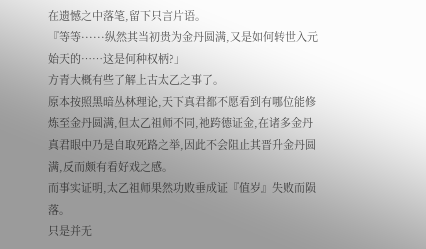在遗憾之中落笔,留下只言片语。
『等等······纵然其当初贵为金丹圆满,又是如何转世入元始天的……这是何种权柄?」
方青大概有些了解上古太乙之事了。
原本按照黑暗丛林理论,天下真君都不愿看到有哪位能修炼至金丹圆满,但太乙祖师不同,祂跨德证金,在诸多金丹真君眼中乃是自取死路之举,因此不会阻止其晋升金丹圆满,反而颇有看好戏之感。
而事实证明,太乙祖师果然功败垂成证『值岁』失败而陨落。
只是并无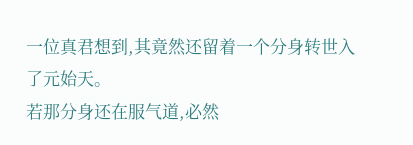一位真君想到,其竟然还留着一个分身转世入了元始天。
若那分身还在服气道,必然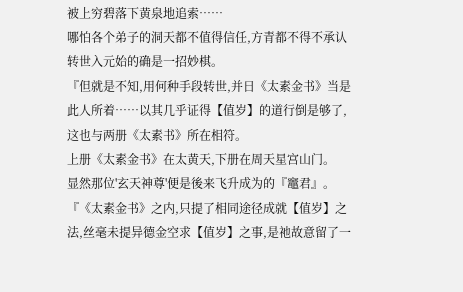被上穷碧落下黄泉地追索……
哪怕各个弟子的洞天都不值得信任,方青都不得不承认转世入元始的确是一招妙棋。
『但就是不知,用何种手段转世,并日《太素金书》当是此人所着……以其几乎证得【值岁】的道行倒是够了,这也与两册《太素书》所在相符。
上册《太素金书》在太黄天,下册在周天星宫山门。
显然那位'玄天神尊'便是後来飞升成为的『竈君』。
『《太素金书》之内,只提了相同途径成就【值岁】之法,丝毫未提异德金空求【值岁】之事,是祂故意留了一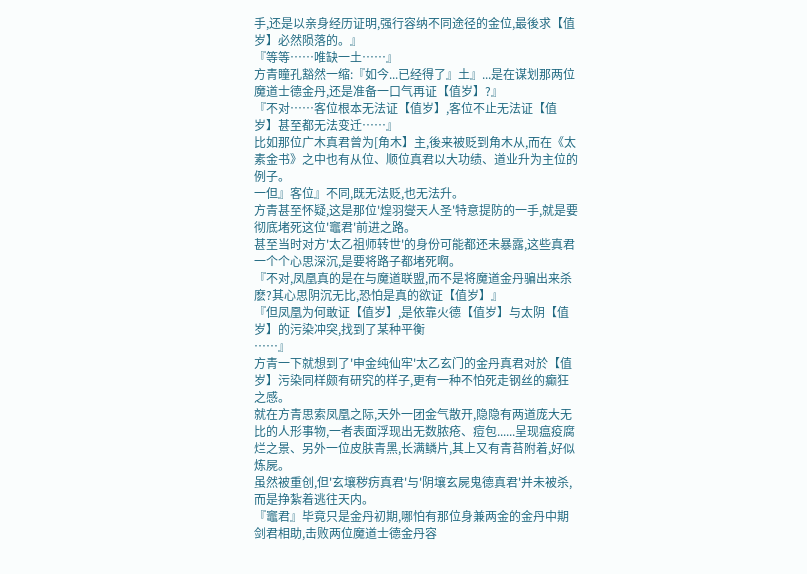手,还是以亲身经历证明,强行容纳不同途径的金位,最後求【值岁】必然陨落的。』
『等等……唯缺一土……』
方青瞳孔豁然一缩:『如今...已经得了』土』...是在谋划那两位魔道士德金丹,还是准备一口气再证【值岁】?』
『不对……客位根本无法证【值岁】,客位不止无法证【值岁】甚至都无法变迁……』
比如那位广木真君曾为[角木】主,後来被贬到角木从,而在《太素金书》之中也有从位、顺位真君以大功绩、道业升为主位的例子。
一但』客位』不同,既无法贬,也无法升。
方青甚至怀疑,这是那位'煌羽燮天人圣'特意提防的一手,就是要彻底堵死这位'竈君'前进之路。
甚至当时对方'太乙祖师转世'的身份可能都还未暴露,这些真君一个个心思深沉,是要将路子都堵死啊。
『不对,凤凰真的是在与魔道联盟,而不是将魔道金丹骗出来杀麽?其心思阴沉无比,恐怕是真的欲证【值岁】』
『但凤凰为何敢证【值岁】,是依靠火德【值岁】与太阴【值岁】的污染冲突,找到了某种平衡
……』
方青一下就想到了'申金纯仙牢'太乙玄门的金丹真君对於【值岁】污染同样颇有研究的样子,更有一种不怕死走钢丝的癫狂之感。
就在方青思索凤凰之际,天外一团金气散开,隐隐有两道庞大无比的人形事物,一者表面浮现出无数脓疮、痘包......呈现瘟疫腐烂之景、另外一位皮肤青黑,长满鳞片,其上又有青苔附着,好似炼屍。
虽然被重创,但'玄壤秽疠真君'与'阴壤玄屍鬼德真君'并未被杀,而是挣紮着逃往天内。
『竈君』毕竟只是金丹初期,哪怕有那位身兼两金的金丹中期剑君相助,击败两位魔道士德金丹容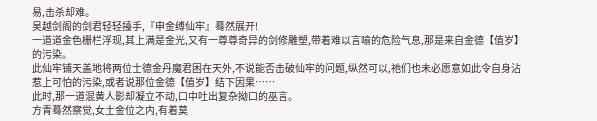易,击杀却难。
吴越剑阁的剑君轻轻擡手,『申金缚仙牢』蓦然展开!
一道道金色栅栏浮现,其上满是金光,又有一尊尊奇异的剑修雕塑,带着难以言喻的危险气息,那是来自金德【值岁】的污染。
此仙牢铺天盖地将两位士德金丹魔君困在天外,不说能否击破仙牢的问题,纵然可以,祂们也未必愿意如此令自身沾惹上可怕的污染,或者说那位金德【值岁】结下因果……
此时,那一道混黄人影却凝立不动,口中吐出复杂拗口的巫言。
方青蓦然察觉,女土金位之内,有着莫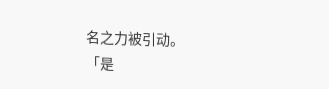名之力被引动。
「是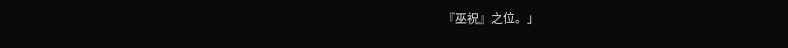『巫祝』之位。」